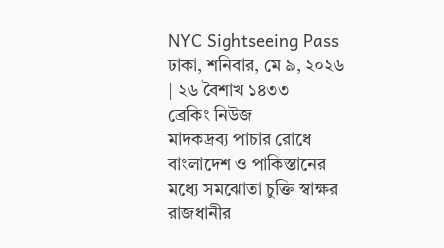NYC Sightseeing Pass
ঢাকা, শনিবার, মে ৯, ২০২৬ | ২৬ বৈশাখ ১৪৩৩
ব্রেকিং নিউজ
মাদকদ্রব্য পাচার রোধে বাংলাদেশ ও পাকিস্তানের মধ্যে সমঝোতা চুক্তি স্বাক্ষর রাজধানীর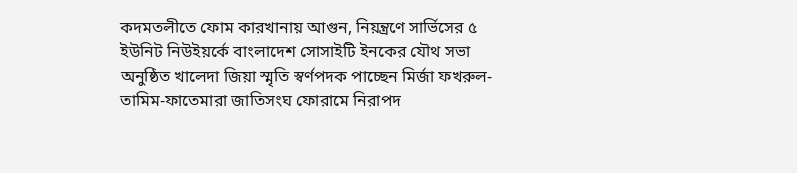কদমতলীতে ফোম কারখানায় আগুন, নিয়ন্ত্রণে সার্ভিসের ৫ ইউনিট নিউইয়র্কে বাংলাদেশ সোসাইটি ইনকের যৌথ সভা অনুষ্ঠিত খালেদা জিয়া স্মৃতি স্বর্ণপদক পাচ্ছেন মির্জা ফখরুল-তামিম-ফাতেমারা জাতিসংঘ ফোরামে নিরাপদ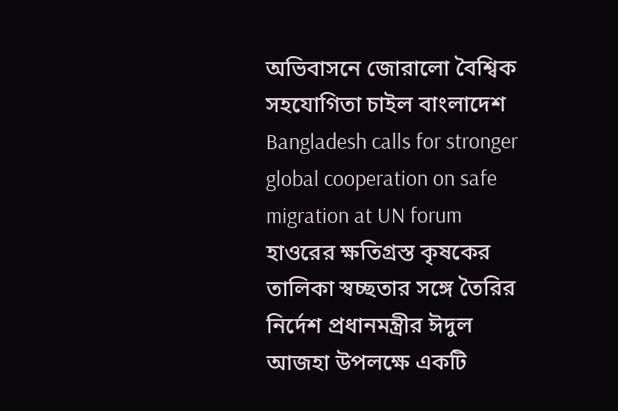অভিবাসনে জোরালো বৈশ্বিক সহযোগিতা চাইল বাংলাদেশ Bangladesh calls for stronger global cooperation on safe migration at UN forum হাওরের ক্ষতিগ্রস্ত কৃষকের তালিকা স্বচ্ছতার সঙ্গে তৈরির নির্দেশ প্রধানমন্ত্রীর ঈদুল আজহা উপলক্ষে একটি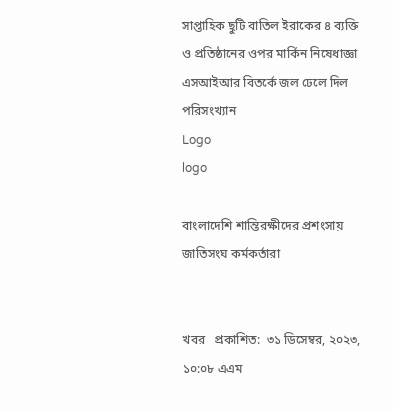সাপ্তাহিক ছুটি বাতিল ইরাকের ৪ ব্যক্তি ও প্রতিষ্ঠানের ওপর মার্কিন নিষেধাজ্ঞা এসআইআর বিতর্কে জল ঢেলে দিল পরিসংখ্যান
Logo
logo

বাংলাদেশি শান্তিরক্ষীদের প্রশংসায় জাতিসংঘ কর্মকর্তারা


খবর   প্রকাশিত:  ৩১ ডিসেম্বর, ২০২৩, ১০:০৮ এএম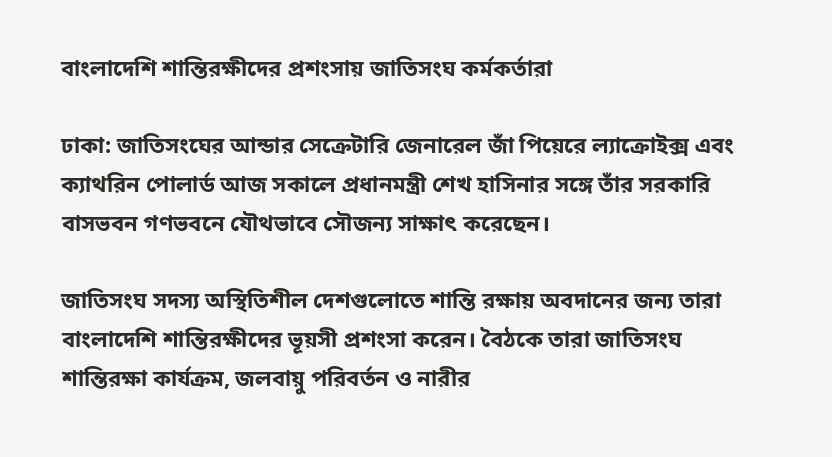বাংলাদেশি শান্তিরক্ষীদের প্রশংসায় জাতিসংঘ কর্মকর্তারা

ঢাকা: জাতিসংঘের আন্ডার সেক্রেটারি জেনারেল জাঁ পিয়েরে ল্যাক্রোইক্স এবং ক্যাথরিন পোলার্ড আজ সকালে প্রধানমন্ত্রী শেখ হাসিনার সঙ্গে তাঁর সরকারি বাসভবন গণভবনে যৌথভাবে সৌজন্য সাক্ষাৎ করেছেন।

জাতিসংঘ সদস্য অস্থিতিশীল দেশগুলোতে শান্তি রক্ষায় অবদানের জন্য তারা বাংলাদেশি শান্তিরক্ষীদের ভূয়সী প্রশংসা করেন। বৈঠকে তারা জাতিসংঘ শান্তিরক্ষা কার্যক্রম, জলবায়ু পরিবর্তন ও নারীর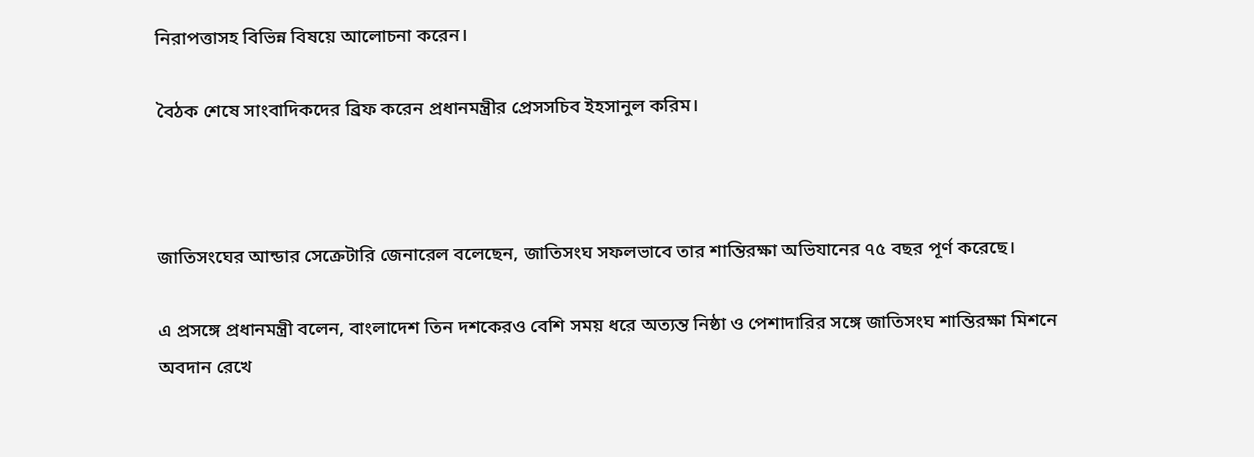নিরাপত্তাসহ বিভিন্ন বিষয়ে আলোচনা করেন।

বৈঠক শেষে সাংবাদিকদের ব্রিফ করেন প্রধানমন্ত্রীর প্রেসসচিব ইহসানুল করিম।



জাতিসংঘের আন্ডার সেক্রেটারি জেনারেল বলেছেন, জাতিসংঘ সফলভাবে তার শান্তিরক্ষা অভিযানের ৭৫ বছর পূর্ণ করেছে।

এ প্রসঙ্গে প্রধানমন্ত্রী বলেন, বাংলাদেশ তিন দশকেরও বেশি সময় ধরে অত্যন্ত নিষ্ঠা ও পেশাদারির সঙ্গে জাতিসংঘ শান্তিরক্ষা মিশনে অবদান রেখে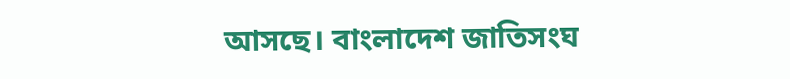আসছে। বাংলাদেশ জাতিসংঘ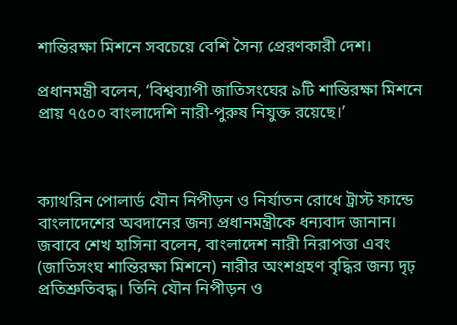শান্তিরক্ষা মিশনে সবচেয়ে বেশি সৈন্য প্রেরণকারী দেশ।

প্রধানমন্ত্রী বলেন, ‘বিশ্বব্যাপী জাতিসংঘের ৯টি শান্তিরক্ষা মিশনে প্রায় ৭৫০০ বাংলাদেশি নারী-পুরুষ নিযুক্ত রয়েছে।’



ক্যাথরিন পোলার্ড যৌন নিপীড়ন ও নির্যাতন রোধে ট্রাস্ট ফান্ডে বাংলাদেশের অবদানের জন্য প্রধানমন্ত্রীকে ধন্যবাদ জানান।
জবাবে শেখ হাসিনা বলেন, বাংলাদেশ নারী নিরাপত্তা এবং (জাতিসংঘ শান্তিরক্ষা মিশনে) নারীর অংশগ্রহণ বৃদ্ধির জন্য দৃঢ় প্রতিশ্রুতিবদ্ধ। তিনি যৌন নিপীড়ন ও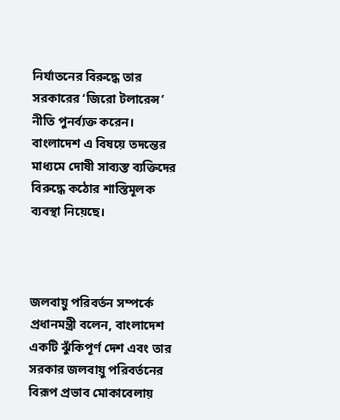নির্যাতনের বিরুদ্ধে তার সরকারের ‘জিরো টলারেন্স’ নীতি পুনর্ব্যক্ত করেন। বাংলাদেশ এ বিষয়ে তদন্তের মাধ্যমে দোষী সাব্যস্ত ব্যক্তিদের বিরুদ্ধে কঠোর শাস্তিমূলক ব্যবস্থা নিয়েছে।



জলবায়ু পরিবর্তন সম্পর্কে প্রধানমন্ত্রী বলেন, বাংলাদেশ একটি ঝুঁকিপূর্ণ দেশ এবং তার সরকার জলবায়ু পরিবর্তনের বিরূপ প্রভাব মোকাবেলায়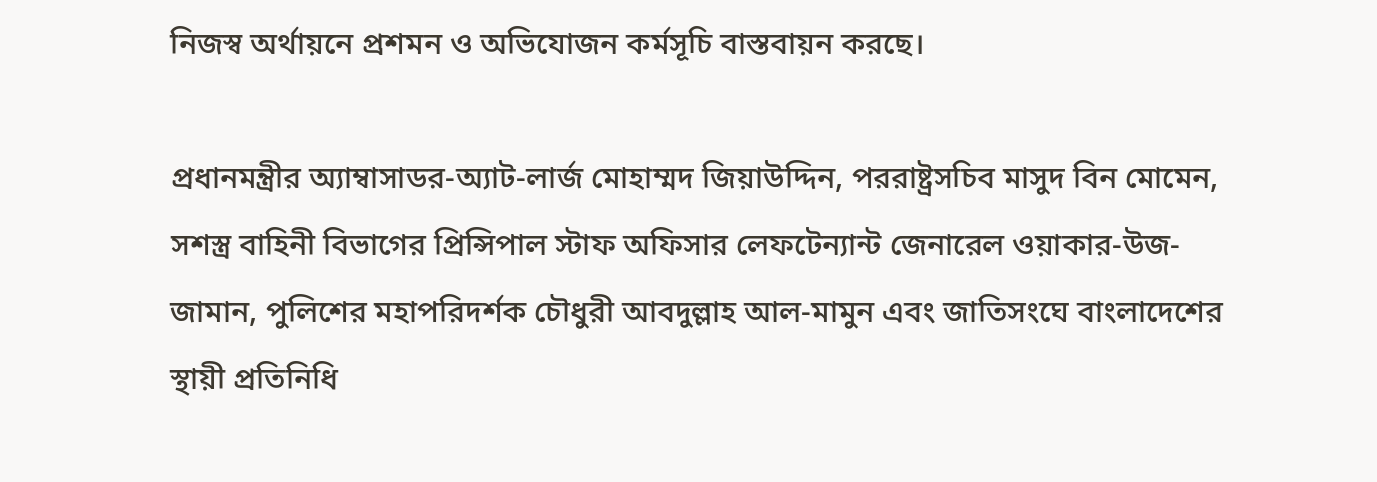নিজস্ব অর্থায়নে প্রশমন ও অভিযোজন কর্মসূচি বাস্তবায়ন করছে।

প্রধানমন্ত্রীর অ্যাম্বাসাডর-অ্যাট-লার্জ মোহাম্মদ জিয়াউদ্দিন, পররাষ্ট্রসচিব মাসুদ বিন মোমেন, সশস্ত্র বাহিনী বিভাগের প্রিন্সিপাল স্টাফ অফিসার লেফটেন্যান্ট জেনারেল ওয়াকার-উজ-জামান, পুলিশের মহাপরিদর্শক চৌধুরী আবদুল্লাহ আল-মামুন এবং জাতিসংঘে বাংলাদেশের স্থায়ী প্রতিনিধি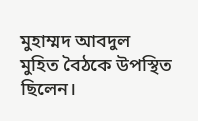মুহাম্মদ আবদুল মুহিত বৈঠকে উপস্থিত ছিলেন।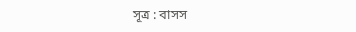সূত্র : বাসস